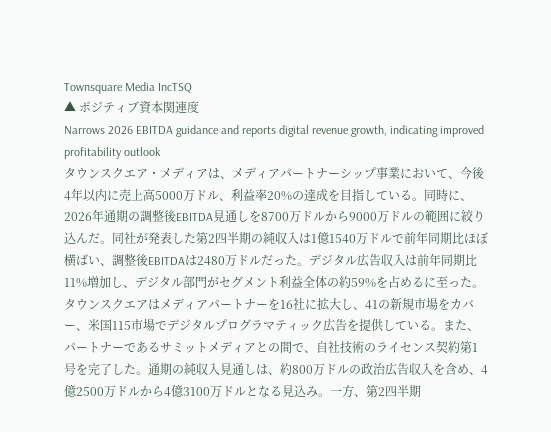Townsquare Media IncTSQ
▲ ポジティブ資本関連度
Narrows 2026 EBITDA guidance and reports digital revenue growth, indicating improved profitability outlook
タウンスクエア・メディアは、メディアパートナーシップ事業において、今後4年以内に売上高5000万ドル、利益率20%の達成を目指している。同時に、2026年通期の調整後EBITDA見通しを8700万ドルから9000万ドルの範囲に絞り込んだ。同社が発表した第2四半期の純収入は1億1540万ドルで前年同期比ほぼ横ばい、調整後EBITDAは2480万ドルだった。デジタル広告収入は前年同期比11%増加し、デジタル部門がセグメント利益全体の約59%を占めるに至った。タウンスクエアはメディアパートナーを16社に拡大し、41の新規市場をカバー、米国115市場でデジタルプログラマティック広告を提供している。また、パートナーであるサミットメディアとの間で、自社技術のライセンス契約第1号を完了した。通期の純収入見通しは、約800万ドルの政治広告収入を含め、4億2500万ドルから4億3100万ドルとなる見込み。一方、第2四半期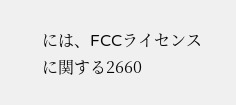には、FCCライセンスに関する2660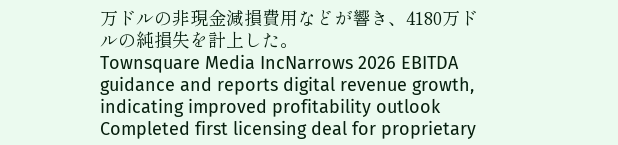万ドルの非現金減損費用などが響き、4180万ドルの純損失を計上した。
Townsquare Media IncNarrows 2026 EBITDA guidance and reports digital revenue growth, indicating improved profitability outlook
Completed first licensing deal for proprietary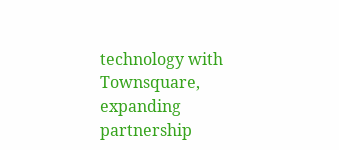technology with Townsquare, expanding partnership